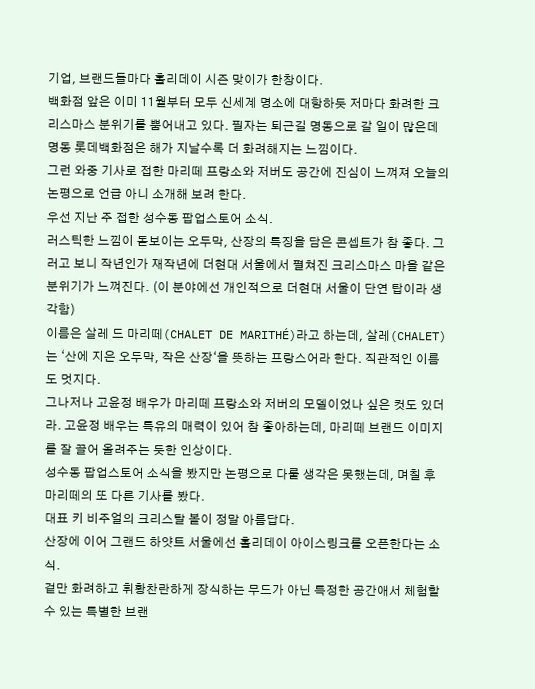기업, 브랜드들마다 홀리데이 시즌 맞이가 한창이다.
백화점 앞은 이미 11월부터 모두 신세계 명소에 대항하듯 저마다 화려한 크리스마스 분위기를 뿜어내고 있다. 필자는 퇴근길 명동으로 갈 일이 많은데 명동 롯데백화점은 해가 지날수록 더 화려해지는 느낌이다.
그런 와중 기사로 접한 마리떼 프랑소와 저버도 공간에 진심이 느껴져 오늘의 논평으로 언급 아니 소개해 보려 한다.
우선 지난 주 접한 성수동 팝업스토어 소식.
러스틱한 느낌이 돋보이는 오두막, 산장의 특징을 담은 콘셉트가 참 좋다. 그러고 보니 작년인가 재작년에 더현대 서울에서 펼쳐진 크리스마스 마을 같은 분위기가 느껴진다. (이 분야에선 개인적으로 더현대 서울이 단연 탑이라 생각함)
이름은 살레 드 마리떼(CHALET DE MARITHÉ)라고 하는데, 살레(CHALET)는 ‘산에 지은 오두막, 작은 산장‘을 뜻하는 프랑스어라 한다. 직관적인 이름도 멋지다.
그나저나 고윤정 배우가 마리떼 프랑소와 저버의 모델이었나 싶은 컷도 있더라. 고윤정 배우는 특유의 매력이 있어 참 좋아하는데, 마리떼 브랜드 이미지를 잘 끌어 올려주는 듯한 인상이다.
성수동 팝업스토어 소식을 봤지만 논평으로 다룰 생각은 못했는데, 며칠 후 마리떼의 또 다른 기사를 봤다.
대표 키 비주얼의 크리스탈 볼이 정말 아름답다.
산장에 이어 그랜드 하얏트 서울에선 홀리데이 아이스링크를 오픈한다는 소식.
겉만 화려하고 휘황찬란하게 장식하는 무드가 아닌 특정한 공간애서 체험할 수 있는 특별한 브랜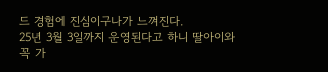드 경험에 진심이구나가 느껴진다.
25년 3월 3일까지 운영된다고 하니 딸아이와 꼭 가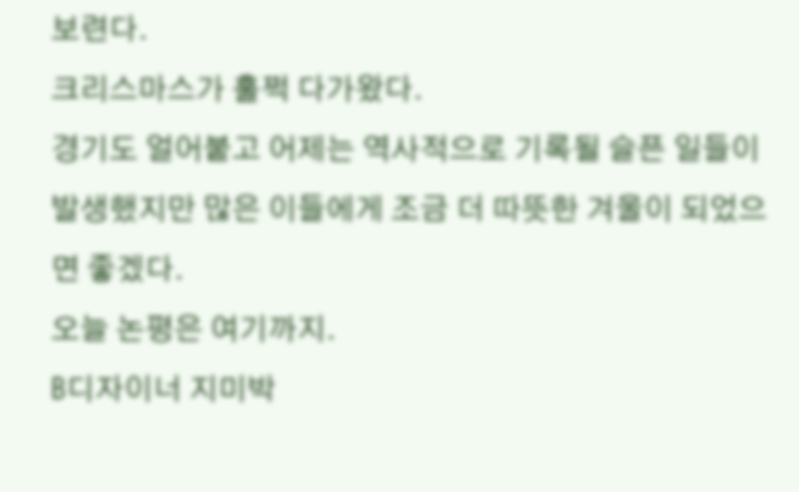보련다.
크리스마스가 훌쩍 다가왔다.
경기도 얼어붙고 어제는 역사적으로 기록될 슬픈 일들이 발생했지만 많은 이들에게 조금 더 따뜻한 겨울이 되었으면 좋겠다.
오늘 논평은 여기까지.
B디자이너 지미박